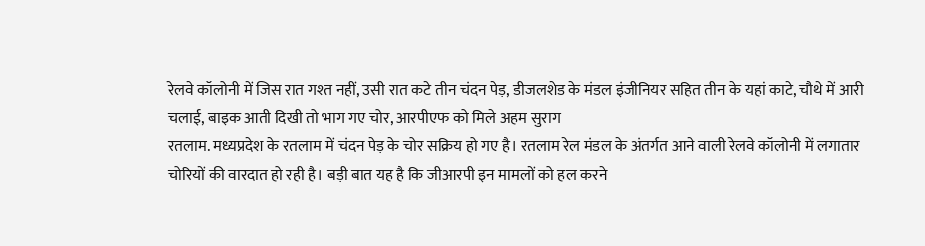रेलवे कॉलोनी में जिस रात गश्त नहीं, उसी रात कटे तीन चंदन पेड़, डीजलशेड के मंडल इंजीनियर सहित तीन के यहां काटे, चौथे में आरी चलाई, बाइक आती दिखी तो भाग गए चोर, आरपीएफ को मिले अहम सुराग
रतलाम. मध्यप्रदेश के रतलाम में चंदन पेड़ के चोर सक्रिय हो गए है। रतलाम रेल मंडल के अंतर्गत आने वाली रेलवे कॉलोनी में लगातार चोरियों की वारदात हो रही है। बड़ी बात यह है कि जीआरपी इन मामलों को हल करने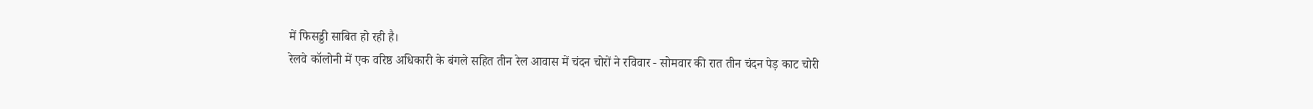में फिसड्डी साबित हो रही है।
रेलवे कॉलोनी में एक वरिष्ठ अधिकारी के बंगले सहित तीन रेल आवास में चंदन चोरों ने रविवार - सोमवार की रात तीन चंदन पेड़ काट चोरी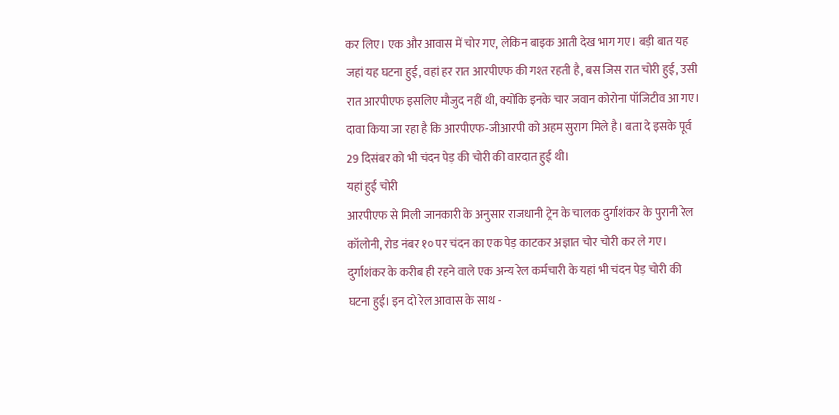कर लिए। एक और आवास में चोर गए, लेकिन बाइक आती देख भाग गए। बड़ी बात यह जहां यह घटना हुई, वहां हर रात आरपीएफ की गश्त रहती है, बस जिस रात चोरी हुई, उसी रात आरपीएफ इसलिए मौजुद नहीं थी, क्योंकि इनके चार जवान कोरोना पॉजिटीव आ गए। दावा किया जा रहा है कि आरपीएफ-जीआरपी को अहम सुराग मिले है। बता दे इसके पूर्व 29 दिसंबर को भी चंदन पेड़ की चोरी की वारदात हुई थी।
यहां हुई चोरी
आरपीएफ से मिली जानकारी के अनुसार राजधानी ट्रेन के चालक दुर्गाशंकर के पुरानी रेल कॉलोनी, रोड नंबर १० पर चंदन का एक पेड़ काटकर अज्ञात चोर चोरी कर ले गए। दुर्गाशंकर के करीब ही रहने वाले एक अन्य रेल कर्मचारी के यहां भी चंदन पेड़ चोरी की घटना हुई। इन दो रेल आवास के साथ -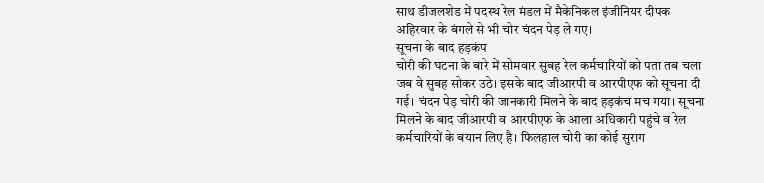साथ डीजलशेड में पदस्थ रेल मंडल में मैकेनिकल इंजीनियर दीपक अहिरवार के बंगले से भी चोर चंदन पेड़ ले गए।
सूचना के बाद हड़कंप
चोरी की घटना के बारे में सोमवार सुबह रेल कर्मचारियों को पता तब चला जब वे सुबह सोकर उठे। इसके बाद जीआरपी व आरपीएफ को सूचना दी गई। चंदन पेड़ चोरी की जानकारी मिलने के बाद हड़कंच मच गया। सूचना मिलने के बाद जीआरपी व आरपीएफ के आला अधिकारी पहुंचे व रेल कर्मचारियों के बयान लिए है। फिलहाल चोरी का कोई सुराग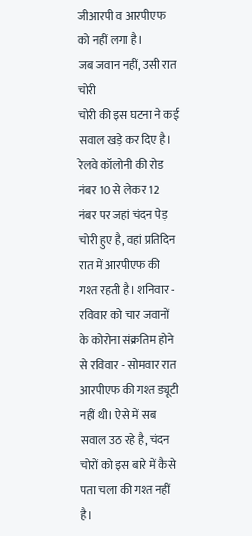जीआरपी व आरपीएफ को नहीं लगा है।
जब जवान नहीं, उसी रात चोरी
चोरी की इस घटना ने कई सवाल खड़े कर दिए है। रेलवे कॉलोनी की रोड नंबर 10 से लेकर 12 नंबर पर जहां चंदन पेड़ चोरी हुए है, वहां प्रतिदिन रात में आरपीएफ की गश्त रहती है। शनिवार - रविवार को चार जवानों के कोरोना संक्रतिम होने से रविवार - सोमवार रात आरपीएफ की गश्त ड्यूटी नहीं थी। ऐसे में सब सवाल उठ रहे है, चंदन चोरों को इस बारे में कैसे पता चला की गश्त नहीं है।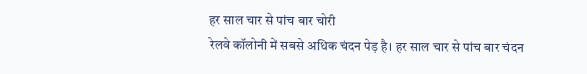हर साल चार से पांच बार चोरी
रेलवे कॉलोनी में सबसे अधिक चंदन पेड़ है। हर साल चार से पांच बार चंदन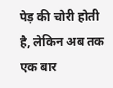पेड़ की चोरी होती है, लेकिन अब तक एक बार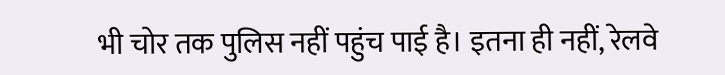भी चोर तक पुलिस नहीं पहुंच पाई है। इतना ही नहीं, रेलवे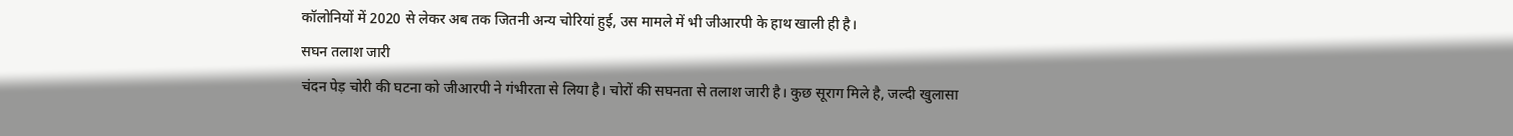कॉलोनियों में 2020 से लेकर अब तक जितनी अन्य चोरियां हुई, उस मामले में भी जीआरपी के हाथ खाली ही है।
सघन तलाश जारी
चंदन पेड़ चोरी की घटना को जीआरपी ने गंभीरता से लिया है। चोरों की सघनता से तलाश जारी है। कुछ सूराग मिले है, जल्दी खुलासा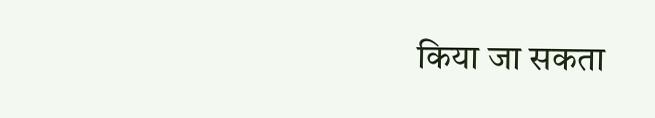किया जा सकता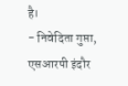है।
- निवेदिता गुप्ता, एसआरपी इंदौर